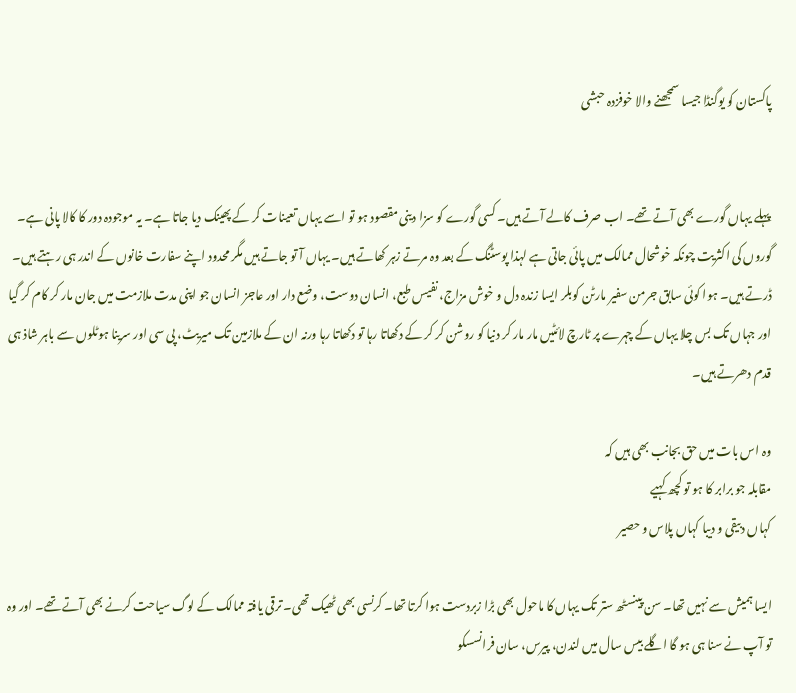پاکستان کو یوگنڈا جیسا سمجھنے والا خوفزدہ حبشی


پہلے یہاں گورے بھی آتے تھے۔ اب صرف کالے آتے ہیں۔ کسی گورے کو سزا دینی مقصود ہو تو اسے یہاں تعینات کر کے پھینک دیا جاتا ہے۔ یہ موجودہ دور کا کالا پانی ہے۔ گوروں کی اکثریت چونکہ خوشحال ممالک میں پائی جاتی ہے لہذا پوسٹنگ کے بعد وہ مرتے زہر کھاتے ہیں۔ یہاں آ تو جاتے ہیں مگر محدود اپنے سفارت خانوں کے اندر ہی رہتے ہیں۔ ڈرتے ہیں۔ ہوا کوئی سابق جرمن سفیر مارٹن کوبلر ایسا زندہ دل و خوش مزاج، نفیس طبع، انسان دوست، وضع دار اور عاجز انسان جو اپنی مدت ملازمت میں جان مار کر کام کر گیا اور جہاں تک بس چلا یہاں کے چہرے پر ٹارچ لائٹیں مار مار کر دنیا کو روشن کر کر کے دکھاتا رہا تو دکھاتا رہا ورنہ ان کے ملازمین تک میریٹ، پی سی اور سرینا ہوٹلوں سے باہر شاذ ہی قدم دھرتے ہیں۔

وہ اس بات میں حق بجانب بھی ہیں کہ
مقابلہ جو برابر کا ہو تو کچھ کہیے
کہاں دبیقی و دیبا کہاں پلاس و حصیر

ایسا ہمیش سے نہیں تھا۔ سن پینسٹھ ستر تک یہاں کا ماحول بھی بڑا زبردست ہوا کرتا تھا۔ کرنسی بھی ٹھیک تھی۔ ترقی یافتہ ممالک کے لوگ سیاحت کرنے بھی آتے تھے۔ اور وہ تو آپ نے سنا ہی ہو گا اگلے بیس سال میں لندن، پیرس، سان فرانسسکو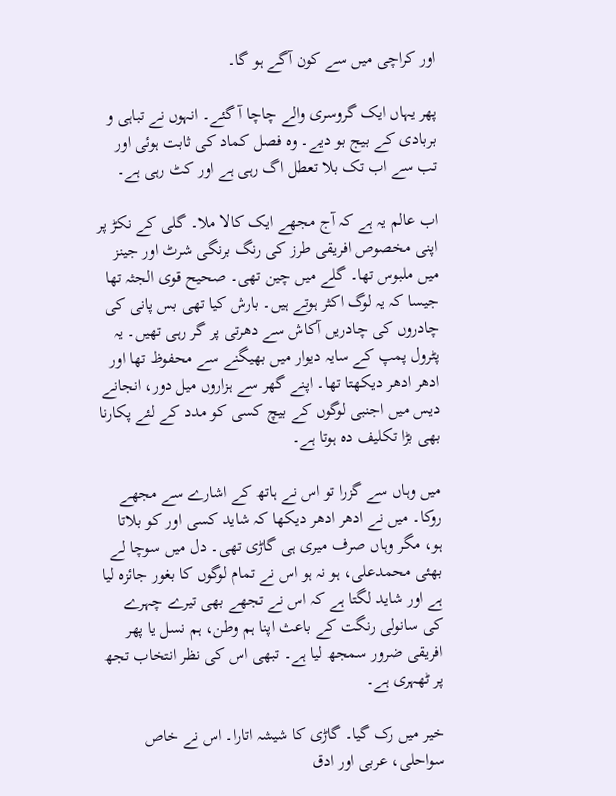اور کراچی میں سے کون آگے ہو گا۔

پھر یہاں ایک گروسری والے چاچا آ گئے۔ انہوں نے تباہی و بربادی کے بیج بو دیے۔ وہ فصل کماد کی ثابت ہوئی اور تب سے اب تک بلا تعطل اگ رہی ہے اور کٹ رہی ہے۔

اب عالم یہ ہے کہ آج مجھے ایک کالا ملا۔ گلی کے نکڑ پر اپنی مخصوص افریقی طرز کی رنگ برنگی شرٹ اور جینز میں ملبوس تھا۔ گلے میں چین تھی۔ صحیح قوی الجثہ تھا جیسا کہ یہ لوگ اکثر ہوتے ہیں۔ بارش کیا تھی بس پانی کی چادروں کی چادریں آکاش سے دھرتی پر گر رہی تھیں۔ یہ پٹرول پمپ کے سایہ دیوار میں بھیگنے سے محفوظ تھا اور ادھر ادھر دیکھتا تھا۔ اپنے گھر سے ہزاروں میل دور، انجانے دیس میں اجنبی لوگوں کے بیچ کسی کو مدد کے لئے پکارنا بھی بڑا تکلیف دہ ہوتا ہے۔

میں وہاں سے گزرا تو اس نے ہاتھ کے اشارے سے مجھے روکا۔ میں نے ادھر ادھر دیکھا کہ شاید کسی اور کو بلاتا ہو، مگر وہاں صرف میری ہی گاڑی تھی۔ دل میں سوچا لے بھئی محمدعلی، ہو نہ ہو اس نے تمام لوگوں کا بغور جائزہ لیا ہے اور شاید لگتا ہے کہ اس نے تجھے بھی تیرے چہرے کی سانولی رنگت کے باعث اپنا ہم وطن، ہم نسل یا پھر افریقی ضرور سمجھ لیا ہے۔ تبھی اس کی نظر انتخاب تجھ پر ٹھہری ہے۔

خیر میں رک گیا۔ گاڑی کا شیشہ اتارا۔ اس نے خاص سواحلی، عربی اور ادق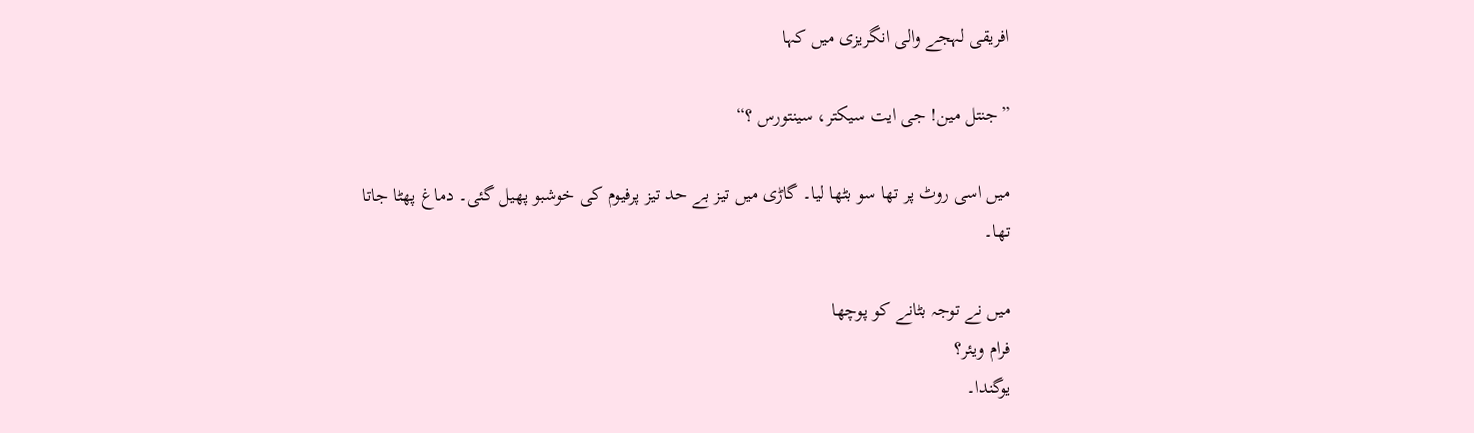افریقی لہجے والی انگریزی میں کہا

”جنتل مین! جی ایت سیکتر، سینتورس ؟“

میں اسی روٹ پر تھا سو بٹھا لیا۔ گاڑی میں تیز بے حد تیز پرفیوم کی خوشبو پھیل گئی۔ دماغ پھٹا جاتا تھا۔

میں نے توجہ بٹانے کو پوچھا
فرام ویئر؟
یوگندا۔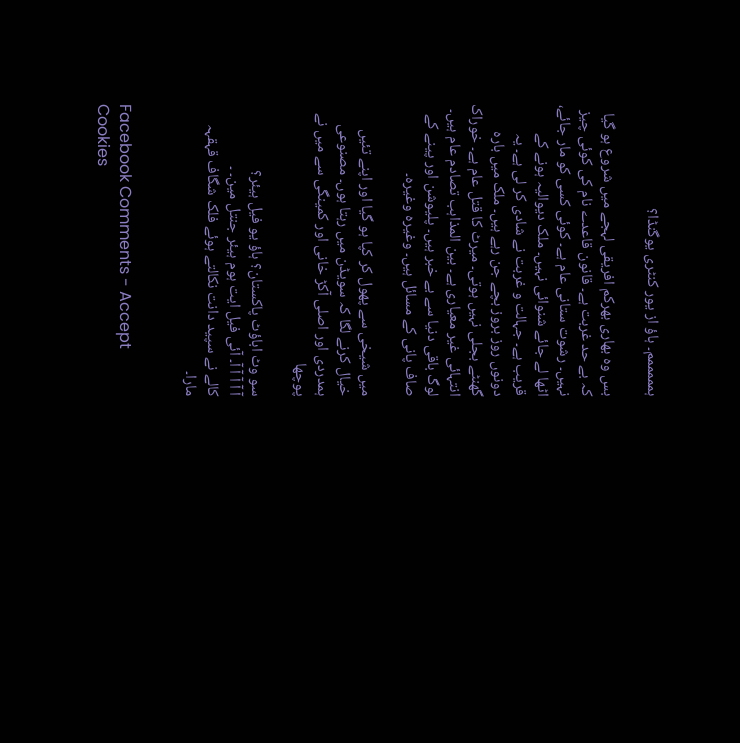ہمممممم۔ ہاؤ از یور کنٹری یوگنڈا؟

بس وہ بھاری بھرکم افریقی لہجے میں شروع ہو گیا کہ بے حد غربت ہے۔ قانون قاعدے نام کی کوئی چیز نہیں۔ رشوت ستانی عام ہے۔ کوئی کسی کو مار جائے، اٹھا لے جائے شنوائی نہیں۔ ملک دیوالیہ ہونے کے قریب ہے۔ جہالت و غربت نے شادی کر لی ہے۔ یہ دونوں روز بروز بچے جن رہے ہیں۔ ملک میں بارہ گھنٹے بجلی نہیں ہوتی۔ میرٹ کا قتل عام ہے۔ خوراک انتہائی غیر معیاری ہے۔ بین المذاہب تصادم عام ہیں۔ لوگ باقی دنیا سے بے خبر ہیں۔ پلیوشن اور پینے کے صاف پانی کے مسائل ہیں۔ وغیرہ وغیرہ۔

میں شیخی سے پھول کر کپا ہو گیا اور اپنے تئیں خیال کرنے لگا کہ سویڈن میں رہتا ہوں۔ مصنوعی ہمدردی اور اصلی آکڑ خانی اور کمینگی سے میں نے پوچھا

سو وٹ اباؤٹ پاکستان؟ ہاؤ یو فیل ہیئر؟
آ آ آ آ آ۔ آئی فیل ایت ہوم ہیئر جنتل مین۔ ۔
کالے نے سپید دانت نکالتے ہوئے فلک شگاف قہقہہ مارا۔


Facebook Comments - Accept Cookies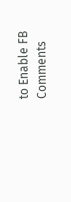to Enable FB Comments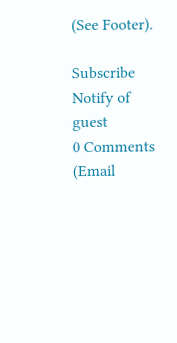(See Footer).

Subscribe
Notify of
guest
0 Comments (Email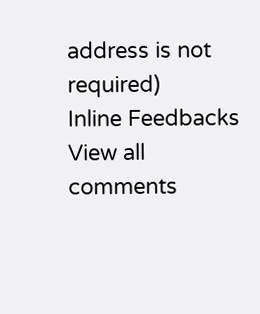address is not required)
Inline Feedbacks
View all comments